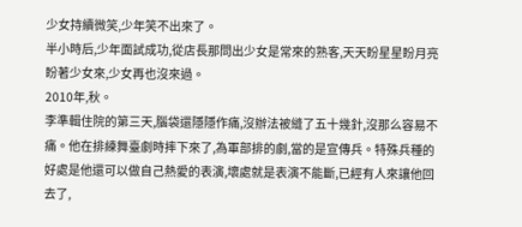少女持續微笑,少年笑不出來了。
半小時后,少年面試成功,從店長那問出少女是常來的熟客,天天盼星星盼月亮盼著少女來,少女再也沒來過。
2010年,秋。
李準輯住院的第三天,腦袋還隱隱作痛,沒辦法被縫了五十幾針,沒那么容易不痛。他在排練舞臺劇時摔下來了,為軍部排的劇,當的是宣傳兵。特殊兵種的好處是他還可以做自己熱愛的表演,壞處就是表演不能斷,已經有人來讓他回去了,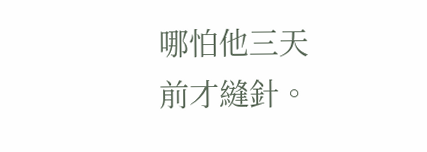哪怕他三天前才縫針。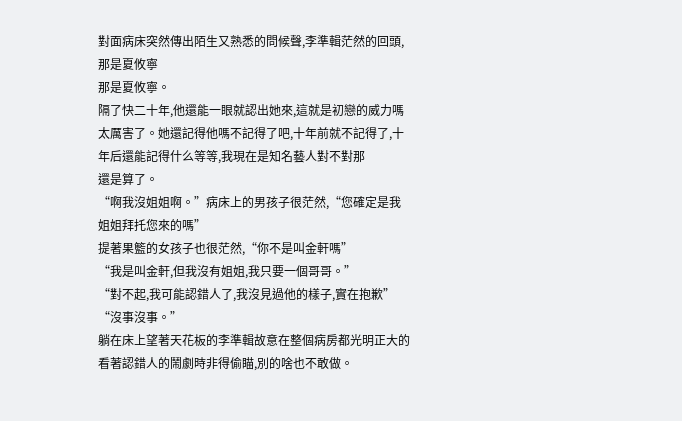對面病床突然傳出陌生又熟悉的問候聲,李準輯茫然的回頭,那是夏攸寧
那是夏攸寧。
隔了快二十年,他還能一眼就認出她來,這就是初戀的威力嗎太厲害了。她還記得他嗎不記得了吧,十年前就不記得了,十年后還能記得什么等等,我現在是知名藝人對不對那
還是算了。
“啊我沒姐姐啊。”病床上的男孩子很茫然,“您確定是我姐姐拜托您來的嗎”
提著果籃的女孩子也很茫然,“你不是叫金軒嗎”
“我是叫金軒,但我沒有姐姐,我只要一個哥哥。”
“對不起,我可能認錯人了,我沒見過他的樣子,實在抱歉”
“沒事沒事。”
躺在床上望著天花板的李準輯故意在整個病房都光明正大的看著認錯人的鬧劇時非得偷瞄,別的啥也不敢做。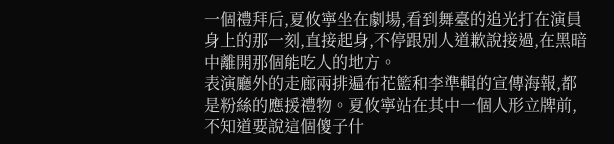一個禮拜后,夏攸寧坐在劇場,看到舞臺的追光打在演員身上的那一刻,直接起身,不停跟別人道歉說接過,在黑暗中離開那個能吃人的地方。
表演廳外的走廊兩排遍布花籃和李準輯的宣傳海報,都是粉絲的應援禮物。夏攸寧站在其中一個人形立牌前,不知道要說這個傻子什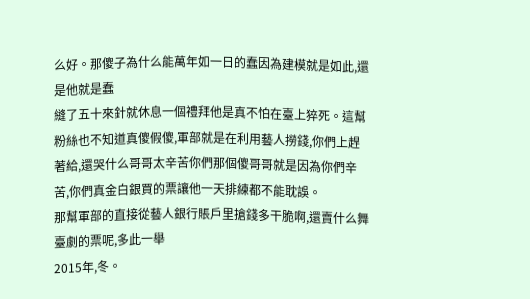么好。那傻子為什么能萬年如一日的蠢因為建模就是如此,還是他就是蠢
縫了五十來針就休息一個禮拜他是真不怕在臺上猝死。這幫粉絲也不知道真傻假傻,軍部就是在利用藝人撈錢,你們上趕著給,還哭什么哥哥太辛苦你們那個傻哥哥就是因為你們辛苦,你們真金白銀買的票讓他一天排練都不能耽誤。
那幫軍部的直接從藝人銀行賬戶里搶錢多干脆啊,還賣什么舞臺劇的票呢,多此一舉
2015年,冬。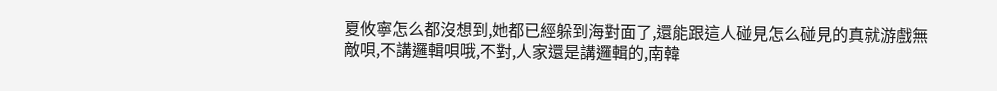夏攸寧怎么都沒想到,她都已經躲到海對面了,還能跟這人碰見怎么碰見的真就游戲無敵唄,不講邏輯唄哦,不對,人家還是講邏輯的,南韓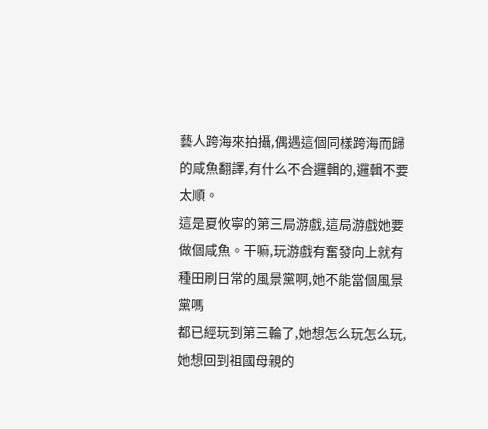藝人跨海來拍攝,偶遇這個同樣跨海而歸的咸魚翻譯,有什么不合邏輯的,邏輯不要太順。
這是夏攸寧的第三局游戲,這局游戲她要做個咸魚。干嘛,玩游戲有奮發向上就有種田刷日常的風景黨啊,她不能當個風景黨嗎
都已經玩到第三輪了,她想怎么玩怎么玩,她想回到祖國母親的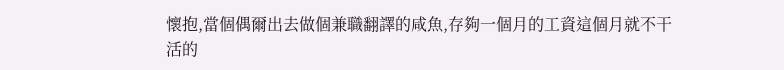懷抱,當個偶爾出去做個兼職翻譯的咸魚,存夠一個月的工資這個月就不干活的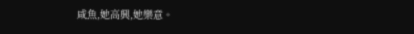咸魚,她高興,她樂意。